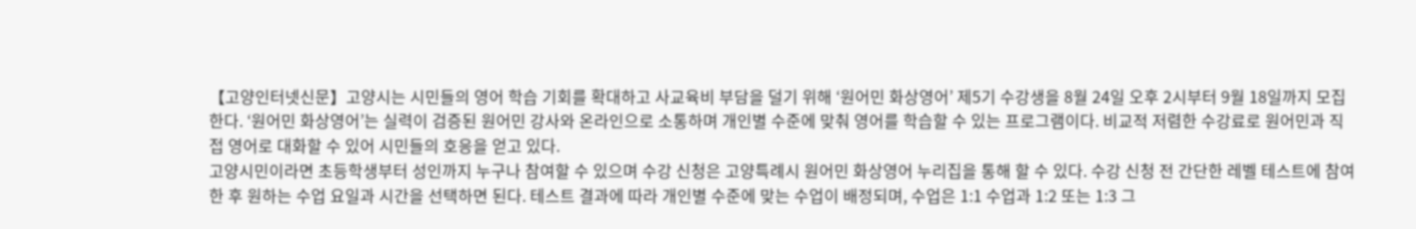【고양인터넷신문】고양시는 시민들의 영어 학습 기회를 확대하고 사교육비 부담을 덜기 위해 ‘원어민 화상영어’ 제5기 수강생을 8월 24일 오후 2시부터 9월 18일까지 모집한다. ‘원어민 화상영어’는 실력이 검증된 원어민 강사와 온라인으로 소통하며 개인별 수준에 맞춰 영어를 학습할 수 있는 프로그램이다. 비교적 저렴한 수강료로 원어민과 직접 영어로 대화할 수 있어 시민들의 호응을 얻고 있다.
고양시민이라면 초등학생부터 성인까지 누구나 참여할 수 있으며 수강 신청은 고양특례시 원어민 화상영어 누리집을 통해 할 수 있다. 수강 신청 전 간단한 레벨 테스트에 참여한 후 원하는 수업 요일과 시간을 선택하면 된다. 테스트 결과에 따라 개인별 수준에 맞는 수업이 배정되며, 수업은 1:1 수업과 1:2 또는 1:3 그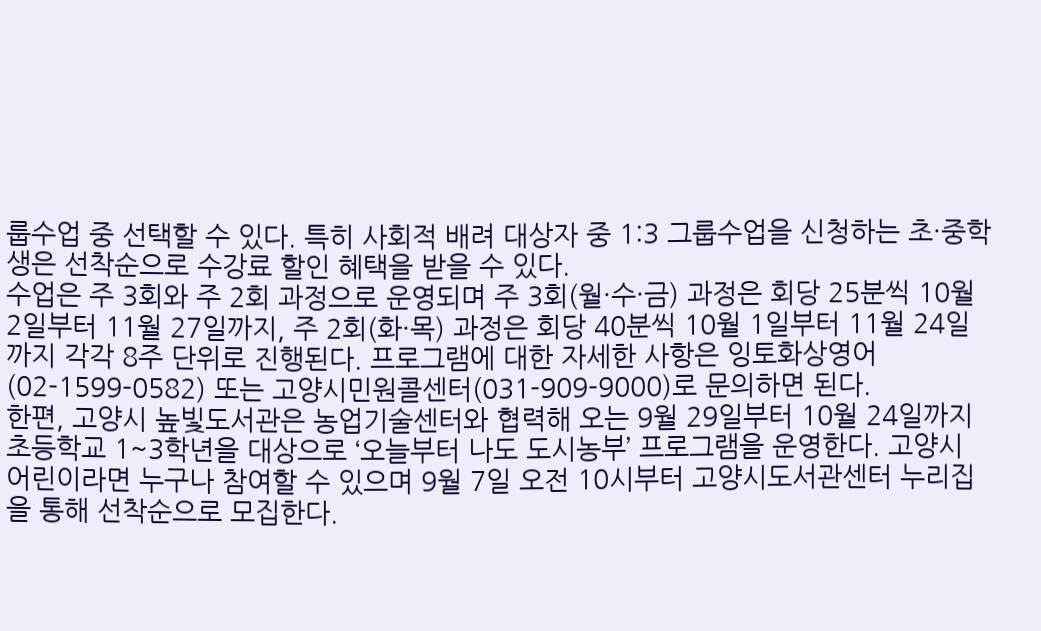룹수업 중 선택할 수 있다. 특히 사회적 배려 대상자 중 1:3 그룹수업을 신청하는 초·중학생은 선착순으로 수강료 할인 혜택을 받을 수 있다.
수업은 주 3회와 주 2회 과정으로 운영되며 주 3회(월·수·금) 과정은 회당 25분씩 10월 2일부터 11월 27일까지, 주 2회(화·목) 과정은 회당 40분씩 10월 1일부터 11월 24일까지 각각 8주 단위로 진행된다. 프로그램에 대한 자세한 사항은 잉토화상영어(02-1599-0582) 또는 고양시민원콜센터(031-909-9000)로 문의하면 된다.
한편, 고양시 높빛도서관은 농업기술센터와 협력해 오는 9월 29일부터 10월 24일까지 초등학교 1~3학년을 대상으로 ‘오늘부터 나도 도시농부’ 프로그램을 운영한다. 고양시 어린이라면 누구나 참여할 수 있으며 9월 7일 오전 10시부터 고양시도서관센터 누리집을 통해 선착순으로 모집한다.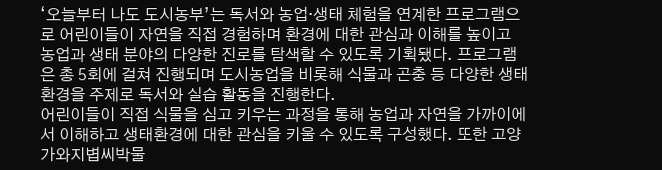‘오늘부터 나도 도시농부’는 독서와 농업·생태 체험을 연계한 프로그램으로 어린이들이 자연을 직접 경험하며 환경에 대한 관심과 이해를 높이고 농업과 생태 분야의 다양한 진로를 탐색할 수 있도록 기획됐다. 프로그램은 총 5회에 걸쳐 진행되며 도시농업을 비롯해 식물과 곤충 등 다양한 생태환경을 주제로 독서와 실습 활동을 진행한다.
어린이들이 직접 식물을 심고 키우는 과정을 통해 농업과 자연을 가까이에서 이해하고 생태환경에 대한 관심을 키울 수 있도록 구성했다. 또한 고양가와지볍씨박물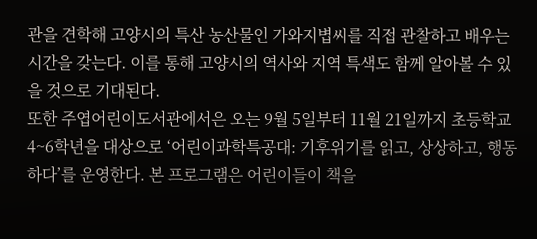관을 견학해 고양시의 특산 농산물인 가와지볍씨를 직접 관찰하고 배우는 시간을 갖는다. 이를 통해 고양시의 역사와 지역 특색도 함께 알아볼 수 있을 것으로 기대된다.
또한 주엽어린이도서관에서은 오는 9월 5일부터 11월 21일까지 초등학교 4~6학년을 대상으로 ‘어린이과학특공대: 기후위기를 읽고, 상상하고, 행동하다’를 운영한다. 본 프로그램은 어린이들이 책을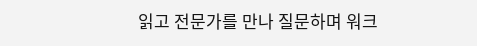읽고 전문가를 만나 질문하며 워크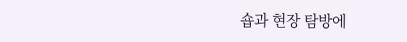숍과 현장 탐방에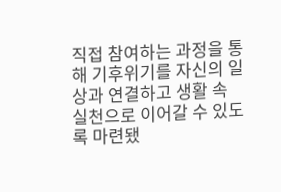직접 참여하는 과정을 통해 기후위기를 자신의 일상과 연결하고 생활 속 실천으로 이어갈 수 있도록 마련됐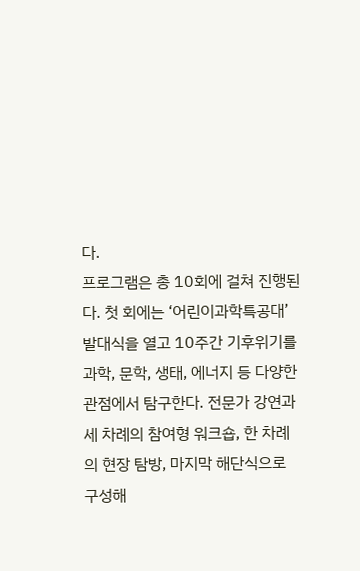다.
프로그램은 총 10회에 걸쳐 진행된다. 첫 회에는 ‘어린이과학특공대’ 발대식을 열고 10주간 기후위기를 과학, 문학, 생태, 에너지 등 다양한 관점에서 탐구한다. 전문가 강연과 세 차례의 참여형 워크숍, 한 차례의 현장 탐방, 마지막 해단식으로 구성해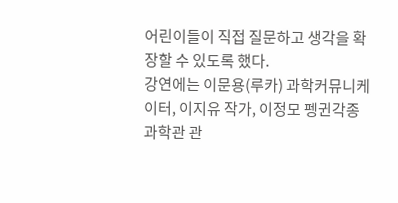어린이들이 직접 질문하고 생각을 확장할 수 있도록 했다.
강연에는 이문용(루카) 과학커뮤니케이터, 이지유 작가, 이정모 펭귄각종과학관 관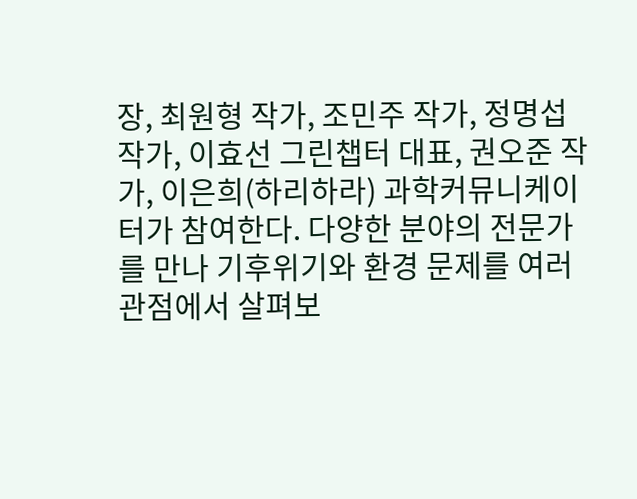장, 최원형 작가, 조민주 작가, 정명섭 작가, 이효선 그린챕터 대표, 권오준 작가, 이은희(하리하라) 과학커뮤니케이터가 참여한다. 다양한 분야의 전문가를 만나 기후위기와 환경 문제를 여러 관점에서 살펴보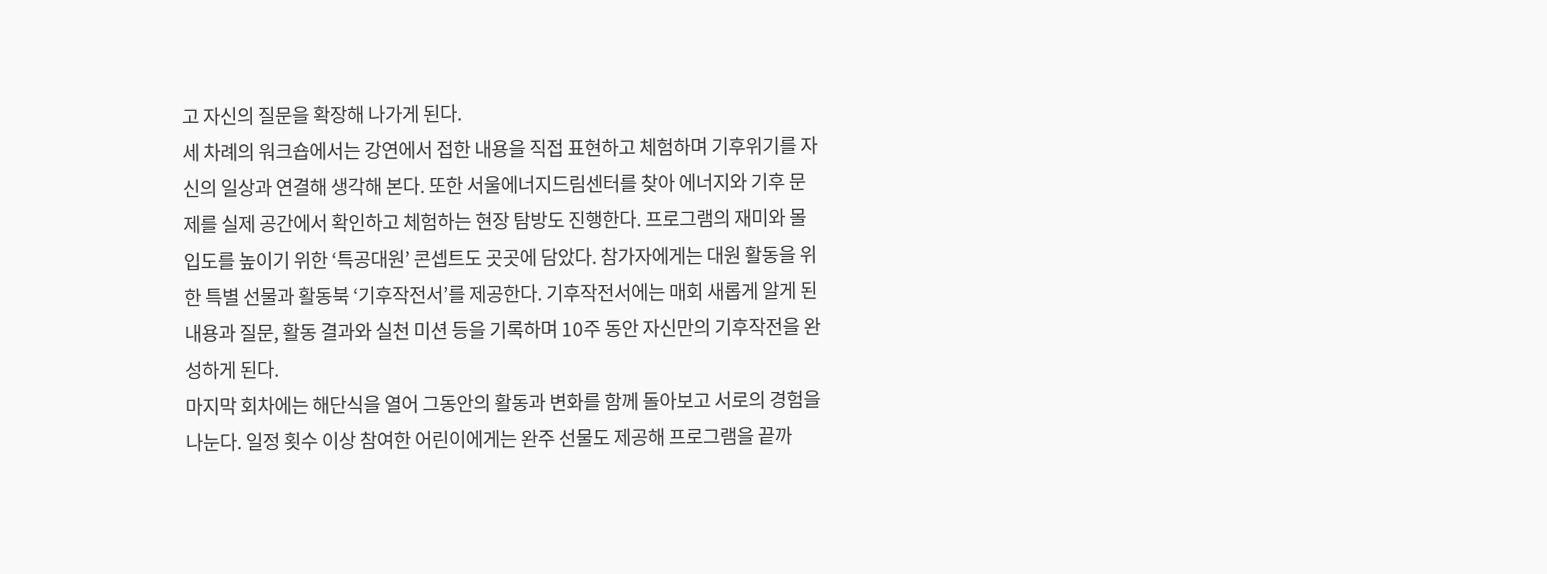고 자신의 질문을 확장해 나가게 된다.
세 차례의 워크숍에서는 강연에서 접한 내용을 직접 표현하고 체험하며 기후위기를 자신의 일상과 연결해 생각해 본다. 또한 서울에너지드림센터를 찾아 에너지와 기후 문제를 실제 공간에서 확인하고 체험하는 현장 탐방도 진행한다. 프로그램의 재미와 몰입도를 높이기 위한 ‘특공대원’ 콘셉트도 곳곳에 담았다. 참가자에게는 대원 활동을 위한 특별 선물과 활동북 ‘기후작전서’를 제공한다. 기후작전서에는 매회 새롭게 알게 된 내용과 질문, 활동 결과와 실천 미션 등을 기록하며 10주 동안 자신만의 기후작전을 완성하게 된다.
마지막 회차에는 해단식을 열어 그동안의 활동과 변화를 함께 돌아보고 서로의 경험을 나눈다. 일정 횟수 이상 참여한 어린이에게는 완주 선물도 제공해 프로그램을 끝까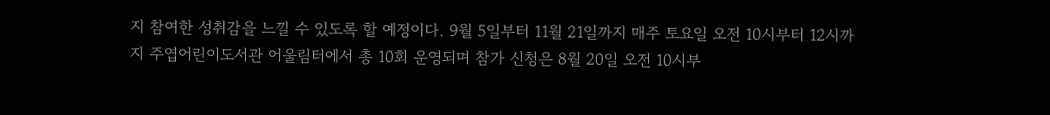지 참여한 성취감을 느낄 수 있도록 할 예정이다. 9월 5일부터 11월 21일까지 매주 토요일 오전 10시부터 12시까지 주엽어린이도서관 어울림터에서 총 10회 운영되며 참가 신청은 8월 20일 오전 10시부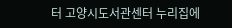터 고양시도서관센터 누리집에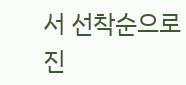서 선착순으로 진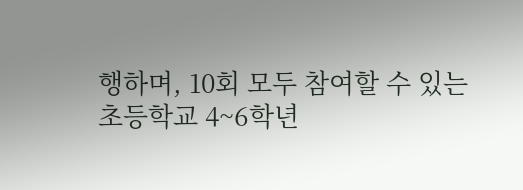행하며, 10회 모두 참여할 수 있는 초등학교 4~6학년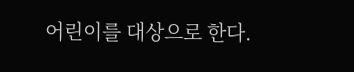어린이를 대상으로 한다.